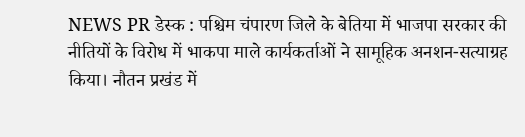NEWS PR डेस्क : पश्चिम चंपारण जिले के बेतिया में भाजपा सरकार की नीतियों के विरोध में भाकपा माले कार्यकर्ताओं ने सामूहिक अनशन-सत्याग्रह किया। नौतन प्रखंड में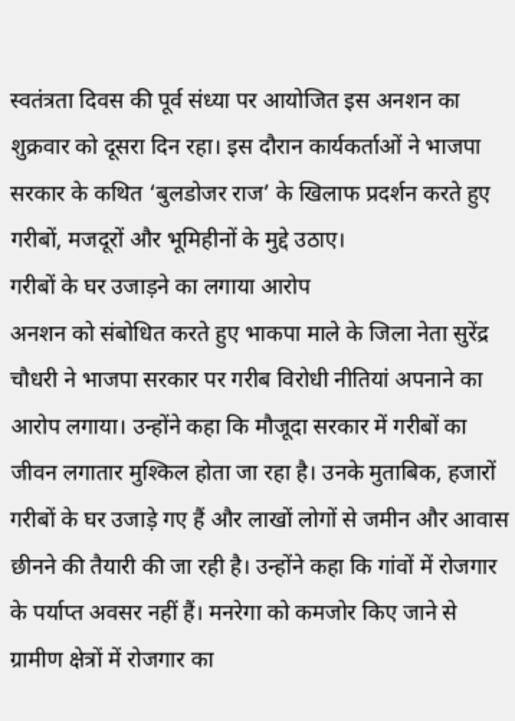स्वतंत्रता दिवस की पूर्व संध्या पर आयोजित इस अनशन का शुक्रवार को दूसरा दिन रहा। इस दौरान कार्यकर्ताओं ने भाजपा सरकार के कथित ‘बुलडोजर राज’ के खिलाफ प्रदर्शन करते हुए गरीबों, मजदूरों और भूमिहीनों के मुद्दे उठाए।
गरीबों के घर उजाड़ने का लगाया आरोप
अनशन को संबोधित करते हुए भाकपा माले के जिला नेता सुरेंद्र चौधरी ने भाजपा सरकार पर गरीब विरोधी नीतियां अपनाने का आरोप लगाया। उन्होंने कहा कि मौजूदा सरकार में गरीबों का जीवन लगातार मुश्किल होता जा रहा है। उनके मुताबिक, हजारों गरीबों के घर उजाड़े गए हैं और लाखों लोगों से जमीन और आवास छीनने की तैयारी की जा रही है। उन्होंने कहा कि गांवों में रोजगार के पर्याप्त अवसर नहीं हैं। मनरेगा को कमजोर किए जाने से ग्रामीण क्षेत्रों में रोजगार का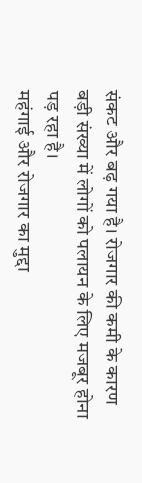संकट और बढ़ गया है। रोजगार की कमी के कारण बड़ी संख्या में लोगों को पलायन के लिए मजबूर होना पड़ रहा है।
महंगाई और रोजगार का मुद्दा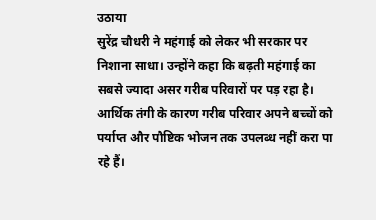उठाया
सुरेंद्र चौधरी ने महंगाई को लेकर भी सरकार पर निशाना साधा। उन्होंने कहा कि बढ़ती महंगाई का सबसे ज्यादा असर गरीब परिवारों पर पड़ रहा है। आर्थिक तंगी के कारण गरीब परिवार अपने बच्चों को पर्याप्त और पौष्टिक भोजन तक उपलब्ध नहीं करा पा रहे हैं।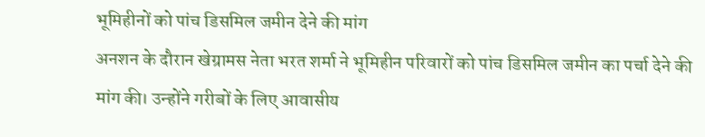भूमिहीनों को पांच डिसमिल जमीन देने की मांग
अनशन के दौरान खेग्रामस नेता भरत शर्मा ने भूमिहीन परिवारों को पांच डिसमिल जमीन का पर्चा देने की मांग की। उन्होंने गरीबों के लिए आवासीय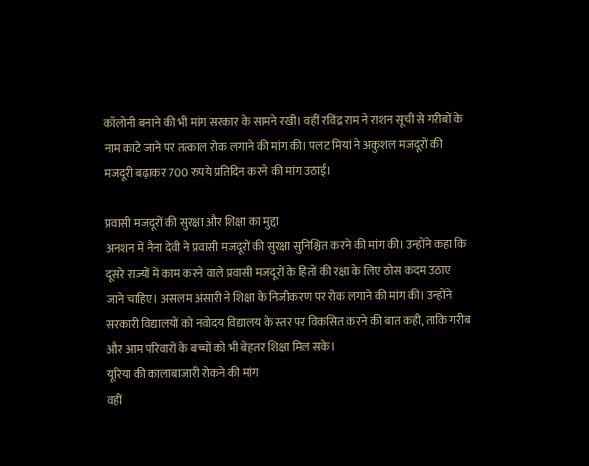कॉलोनी बनाने की भी मांग सरकार के सामने रखी। वहीं रविंद्र राम ने राशन सूची से गरीबों के नाम काटे जाने पर तत्काल रोक लगाने की मांग की। पलट मियां ने अकुशल मजदूरों की मजदूरी बढ़ाकर 700 रुपये प्रतिदिन करने की मांग उठाई।

प्रवासी मजदूरों की सुरक्षा और शिक्षा का मुद्दा
अनशन में नैना देवी ने प्रवासी मजदूरों की सुरक्षा सुनिश्चित करने की मांग की। उन्होंने कहा कि दूसरे राज्यों में काम करने वाले प्रवासी मजदूरों के हितों की रक्षा के लिए ठोस कदम उठाए जाने चाहिए। असलम अंसारी ने शिक्षा के निजीकरण पर रोक लगाने की मांग की। उन्होंने सरकारी विद्यालयों को नवोदय विद्यालय के स्तर पर विकसित करने की बात कही, ताकि गरीब और आम परिवारों के बच्चों को भी बेहतर शिक्षा मिल सके।
यूरिया की कालाबाजारी रोकने की मांग
वहीं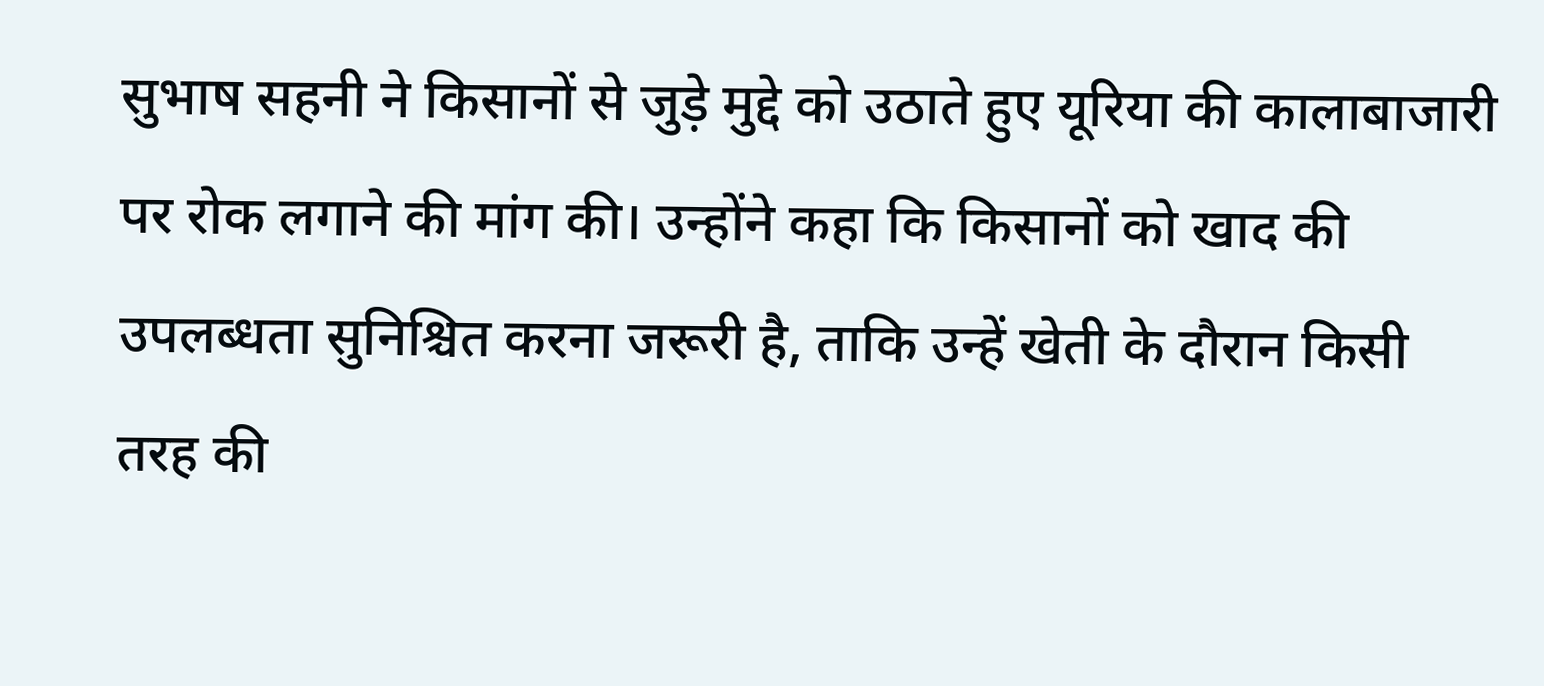सुभाष सहनी ने किसानों से जुड़े मुद्दे को उठाते हुए यूरिया की कालाबाजारी पर रोक लगाने की मांग की। उन्होंने कहा कि किसानों को खाद की उपलब्धता सुनिश्चित करना जरूरी है, ताकि उन्हें खेती के दौरान किसी तरह की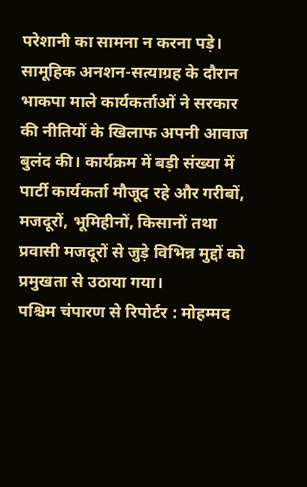परेशानी का सामना न करना पड़े।
सामूहिक अनशन-सत्याग्रह के दौरान भाकपा माले कार्यकर्ताओं ने सरकार की नीतियों के खिलाफ अपनी आवाज बुलंद की। कार्यक्रम में बड़ी संख्या में पार्टी कार्यकर्ता मौजूद रहे और गरीबों, मजदूरों, भूमिहीनों, किसानों तथा प्रवासी मजदूरों से जुड़े विभिन्न मुद्दों को प्रमुखता से उठाया गया।
पश्चिम चंपारण से रिपोर्टर : मोहम्मद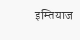इम्तियाज